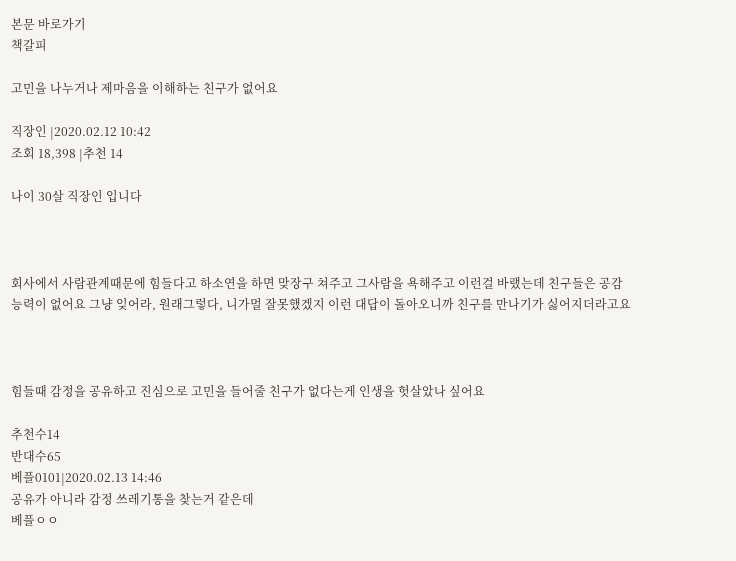본문 바로가기
책갈피

고민을 나누거나 제마음을 이해하는 친구가 없어요

직장인 |2020.02.12 10:42
조회 18,398 |추천 14

나이 30살 직장인 입니다



회사에서 사람관계때문에 힘들다고 하소연을 하면 맞장구 쳐주고 그사람을 욕해주고 이런걸 바랬는데 친구들은 공감능력이 없어요 그냥 잊어라, 원래그렇다, 니가멀 잘못했겠지 이런 대답이 돌아오니까 친구를 만나기가 싫어지더라고요



힘들때 감정을 공유하고 진심으로 고민을 들어줄 친구가 없다는게 인생을 헛살았나 싶어요

추천수14
반대수65
베플0101|2020.02.13 14:46
공유가 아니라 감정 쓰레기통을 찾는거 같은데
베플ㅇㅇ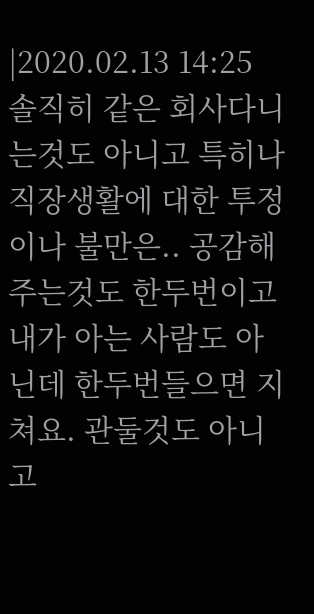|2020.02.13 14:25
솔직히 같은 회사다니는것도 아니고 특히나 직장생활에 대한 투정이나 불만은.. 공감해주는것도 한두번이고 내가 아는 사람도 아닌데 한두번들으면 지쳐요. 관둘것도 아니고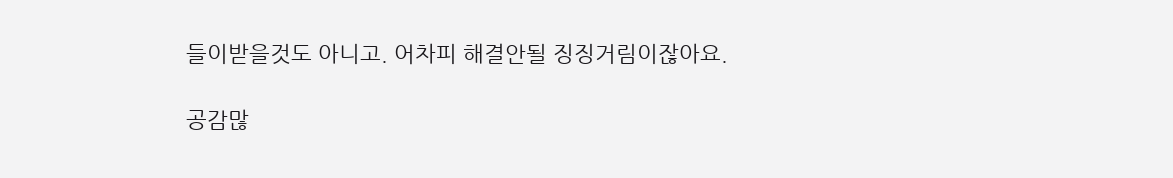들이받을것도 아니고. 어차피 해결안될 징징거림이잖아요.

공감많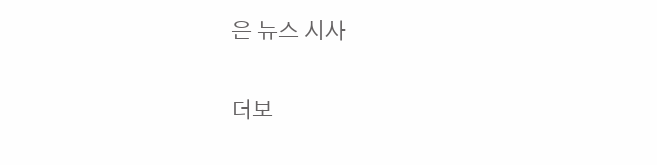은 뉴스 시사

더보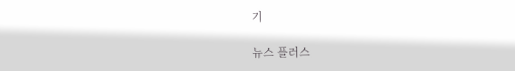기

뉴스 플러스